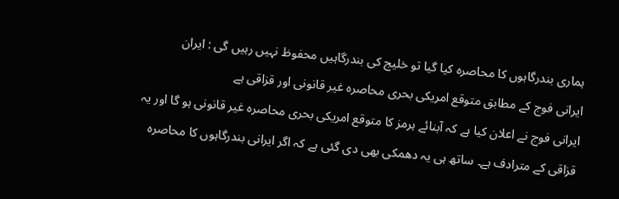ہماری بندرگاہوں کا محاصرہ کیا گیا تو خلیج کی بندرگاہیں محفوظ نہیں رہیں گی : ایران
ایرانی فوج کے مطابق متوقع امریکی بحری محاصرہ غیر قانونی اور قزاقی ہے
ایرانی فوج نے اعلان کیا ہے کہ آبنائے ہرمز کا متوقع امریکی بحری محاصرہ غیر قانونی ہو گا اور یہ قزاقی کے مترادف ہے۔ ساتھ ہی یہ دھمکی بھی دی گئی ہے کہ اگر ایرانی بندرگاہوں کا محاصرہ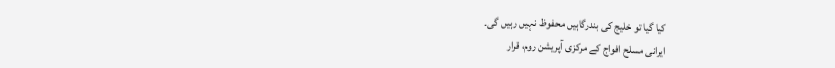کیا گیا تو خلیج کی بندرگاہیں محفوظ نہیں رہیں گی۔
ایرانی مسلح افواج کے مرکزی آپریشن روم، قرار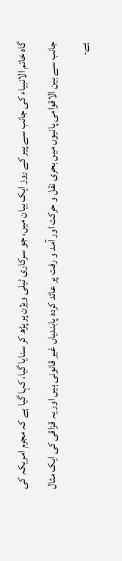گاہ خاتم الانبیاء کی جانب سے پیر کے روز ایک بیان میں، جو سرکاری ٹیلی ویژن پر پڑھ کر سنایا گیا، کہا گیا ہے کہ مجرم امریکہ کی جانب سے بین الاقوامی پانیوں میں بحری نقل و حرکت اور آمد و رفت پر عائد کردہ پابندیاں غیر قانونی ہیں اور یہ قزاقی کی ایک مثال ہے۔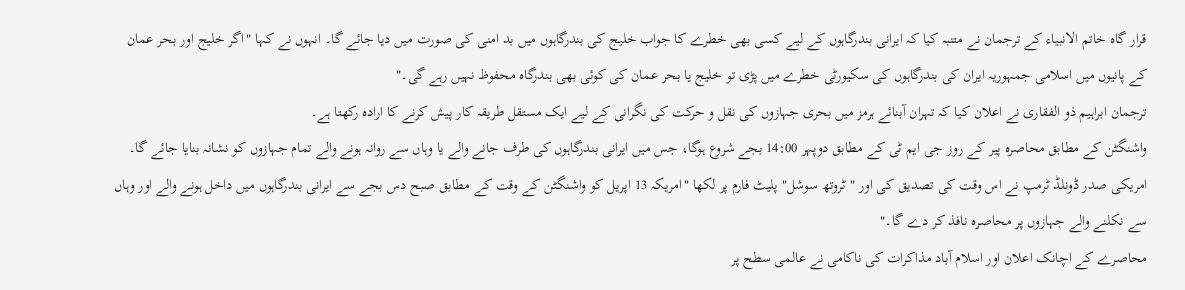قرار گاہ خاتم الانبیاء کے ترجمان نے متنبہ کیا کہ ایرانی بندرگاہوں کے لیے کسی بھی خطرے کا جواب خلیج کی بندرگاہوں میں بد امنی کی صورت میں دیا جائے گا۔ انہوں نے کہا "اگر خلیج اور بحر عمان کے پانیوں میں اسلامی جمہوریہ ایران کی بندرگاہوں کی سکیورٹی خطرے میں پڑی تو خلیج یا بحر عمان کی کوئی بھی بندرگاہ محفوظ نہیں رہے گی۔"
ترجمان ابراہیم ذو الفقاری نے اعلان کیا کہ تہران آبنائے ہرمز میں بحری جہازوں کی نقل و حرکت کی نگرانی کے لیے ایک مستقل طریقہ کار پیش کرنے کا ارادہ رکھتا ہے۔
واشنگٹن کے مطابق محاصرہ پیر کے روز جی ایم ٹی کے مطابق دوپہر 14:00 بجے شروع ہوگا، جس میں ایرانی بندرگاہوں کی طرف جانے والے یا وہاں سے روانہ ہونے والے تمام جہازوں کو نشانہ بنایا جائے گا۔
امریکی صدر ڈونلڈ ٹرمپ نے اس وقت کی تصدیق کی اور "ٹروتھ سوشل" پلیٹ فارم پر لکھا "امریکہ 13 اپریل کو واشنگٹن کے وقت کے مطابق صبح دس بجے سے ایرانی بندرگاہوں میں داخل ہونے والے اور وہاں سے نکلنے والے جہازوں پر محاصرہ نافذ کر دے گا۔"
محاصرے کے اچانک اعلان اور اسلام آباد مذاکرات کی ناکامی نے عالمی سطح پر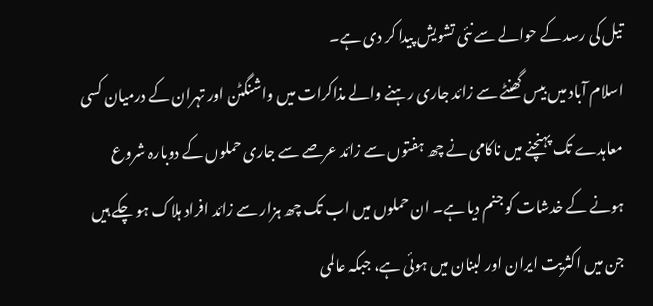تیل کی رسد کے حوالے سے نئی تشویش پیدا کر دی ہے۔
اسلام آباد میں بیس گھنٹے سے زائد جاری رہنے والے مذاکرات میں واشنگٹن اور تہران کے درمیان کسی معاہدے تک پہنچنے میں ناکامی نے چھ ہفتوں سے زائد عرصے سے جاری حملوں کے دوبارہ شروع ہونے کے خدشات کو جنم دیا ہے۔ ان حملوں میں اب تک چھ ہزار سے زائد افراد ہلاک ہو چکے ہیں جن میں اکثریت ایران اور لبنان میں ہوئی ہے، جبکہ عالمی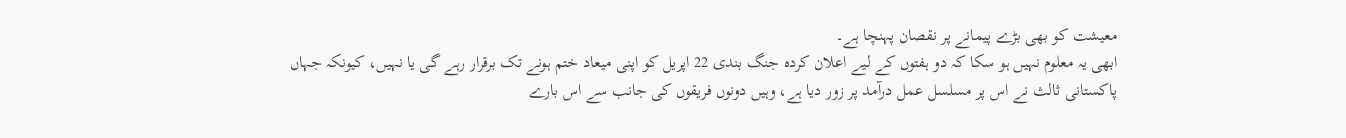معیشت کو بھی بڑے پیمانے پر نقصان پہنچا ہے۔
ابھی یہ معلوم نہیں ہو سکا کہ دو ہفتوں کے لیے اعلان کردہ جنگ بندی 22 اپریل کو اپنی میعاد ختم ہونے تک برقرار رہے گی یا نہیں، کیونکہ جہاں پاکستانی ثالث نے اس پر مسلسل عمل درآمد پر زور دیا ہے، وہیں دونوں فریقوں کی جانب سے اس بارے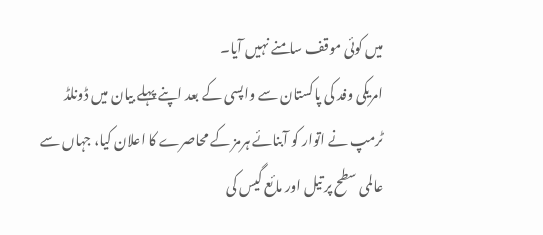میں کوئی موقف سامنے نہیں آیا۔
امریکی وفد کی پاکستان سے واپسی کے بعد اپنے پہلے بیان میں ڈونلڈ ٹرمپ نے اتوار کو آبنائے ہرمز کے محاصرے کا اعلان کیا، جہاں سے عالمی سطح پر تیل اور مائع گیس کی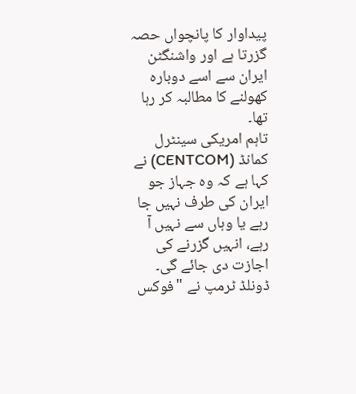پیداوار کا پانچواں حصہ گزرتا ہے اور واشنگٹن ایران سے اسے دوبارہ کھولنے کا مطالبہ کر رہا تھا۔
تاہم امریکی سینٹرل کمانڈ (CENTCOM) نے کہا ہے کہ وہ جہاز جو ایران کی طرف نہیں جا رہے یا وہاں سے نہیں آ رہے، انہیں گزرنے کی اجازت دی جائے گی۔
ڈونلڈ ٹرمپ نے "فوکس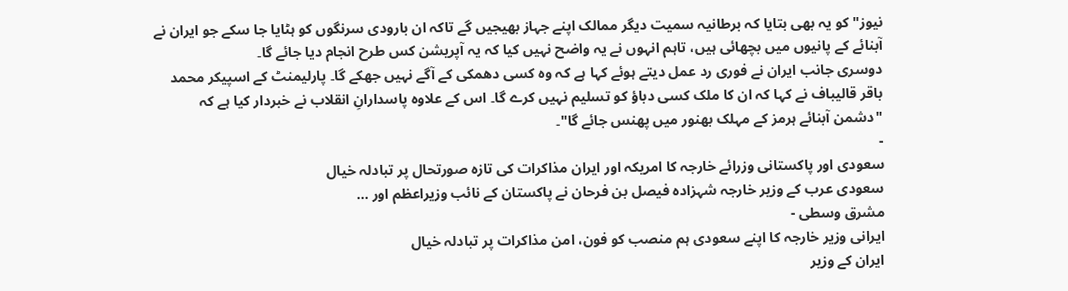نیوز" کو یہ بھی بتایا کہ برطانیہ سمیت دیگر ممالک اپنے جہاز بھیجیں گے تاکہ ان بارودی سرنگوں کو ہٹایا جا سکے جو ایران نے آبنائے کے پانیوں میں بچھائی ہیں، تاہم انہوں نے یہ واضح نہیں کیا کہ یہ آپریشن کس طرح انجام دیا جائے گا۔
دوسری جانب ایران نے فوری رد عمل دیتے ہوئے کہا ہے کہ وہ کسی دھمکی کے آگے نہیں جھکے گا۔ پارلیمنٹ کے اسپیکر محمد باقر قاليباف نے کہا کہ ان کا ملک کسی دباؤ کو تسلیم نہیں کرے گا۔ اس کے علاوہ پاسدارانِ انقلاب نے خبردار کیا ہے کہ "دشمن آبنائے ہرمز کے مہلک بھنور میں پھنس جائے گا"۔
-
سعودی اور پاکستانی وزرائے خارجہ کا امریکہ اور ایران مذاکرات کی تازہ صورتحال پر تبادلہ خیال
سعودی عرب کے وزیر خارجہ شہزادہ فیصل بن فرحان نے پاکستان کے نائب وزیراعظم اور ...
مشرق وسطی -
ایرانی وزیر خارجہ کا اپنے سعودی ہم منصب کو فون، امن مذاکرات پر تبادلہ خیال
ایران کے وزیر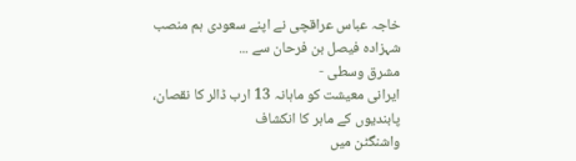خاجہ عباس عراقچی نے اپنے سعودی ہم منصب شہزادہ فیصل بن فرحان سے ...
مشرق وسطی -
ایرانی معیشت کو ماہانہ 13 ارب ڈالر کا نقصان، پابندیوں کے ماہر کا انکشاف
واشنگٹن میں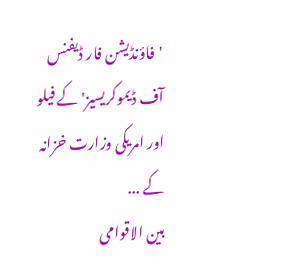'فاؤنڈیشن فار ڈیفنس آف ڈیموکریسیز' کے فیلو اور امریکی وزارت خزانہ کے ...
بين الاقوامى